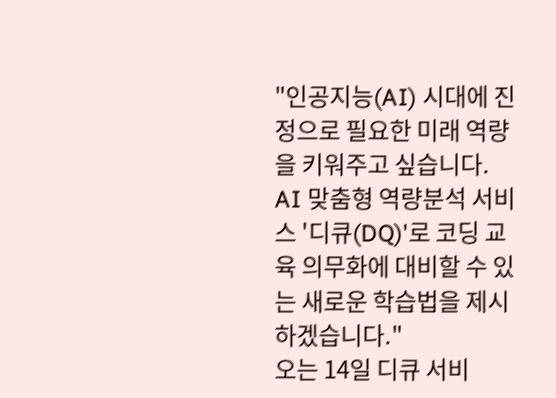"인공지능(AI) 시대에 진정으로 필요한 미래 역량을 키워주고 싶습니다. AI 맞춤형 역량분석 서비스 '디큐(DQ)'로 코딩 교육 의무화에 대비할 수 있는 새로운 학습법을 제시하겠습니다."
오는 14일 디큐 서비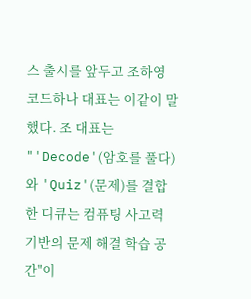스 출시를 앞두고 조하영 코드하나 대표는 이같이 말했다. 조 대표는 "'Decode'(암호를 풀다)와 'Quiz'(문제)를 결합한 디큐는 컴퓨팅 사고력 기반의 문제 해결 학습 공간"이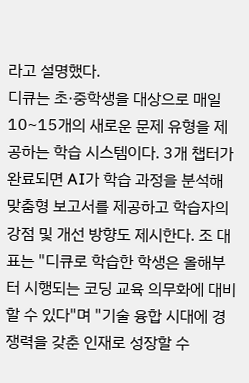라고 설명했다.
디큐는 초·중학생을 대상으로 매일 10~15개의 새로운 문제 유형을 제공하는 학습 시스템이다. 3개 챕터가 완료되면 AI가 학습 과정을 분석해 맞춤형 보고서를 제공하고 학습자의 강점 및 개선 방향도 제시한다. 조 대표는 "디큐로 학습한 학생은 올해부터 시행되는 코딩 교육 의무화에 대비할 수 있다"며 "기술 융합 시대에 경쟁력을 갖춘 인재로 성장할 수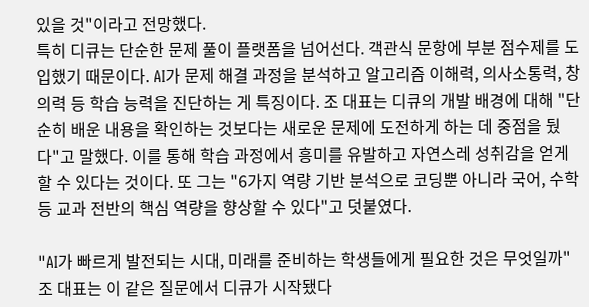있을 것"이라고 전망했다.
특히 디큐는 단순한 문제 풀이 플랫폼을 넘어선다. 객관식 문항에 부분 점수제를 도입했기 때문이다. AI가 문제 해결 과정을 분석하고 알고리즘 이해력, 의사소통력, 창의력 등 학습 능력을 진단하는 게 특징이다. 조 대표는 디큐의 개발 배경에 대해 "단순히 배운 내용을 확인하는 것보다는 새로운 문제에 도전하게 하는 데 중점을 뒀다"고 말했다. 이를 통해 학습 과정에서 흥미를 유발하고 자연스레 성취감을 얻게 할 수 있다는 것이다. 또 그는 "6가지 역량 기반 분석으로 코딩뿐 아니라 국어, 수학 등 교과 전반의 핵심 역량을 향상할 수 있다"고 덧붙였다.

"AI가 빠르게 발전되는 시대, 미래를 준비하는 학생들에게 필요한 것은 무엇일까"
조 대표는 이 같은 질문에서 디큐가 시작됐다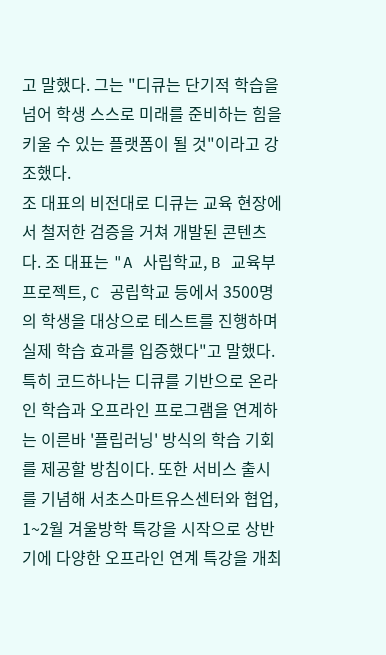고 말했다. 그는 "디큐는 단기적 학습을 넘어 학생 스스로 미래를 준비하는 힘을 키울 수 있는 플랫폼이 될 것"이라고 강조했다.
조 대표의 비전대로 디큐는 교육 현장에서 철저한 검증을 거쳐 개발된 콘텐츠다. 조 대표는 "A 사립학교, B 교육부 프로젝트, C 공립학교 등에서 3500명의 학생을 대상으로 테스트를 진행하며 실제 학습 효과를 입증했다"고 말했다. 특히 코드하나는 디큐를 기반으로 온라인 학습과 오프라인 프로그램을 연계하는 이른바 '플립러닝' 방식의 학습 기회를 제공할 방침이다. 또한 서비스 출시를 기념해 서초스마트유스센터와 협업, 1~2월 겨울방학 특강을 시작으로 상반기에 다양한 오프라인 연계 특강을 개최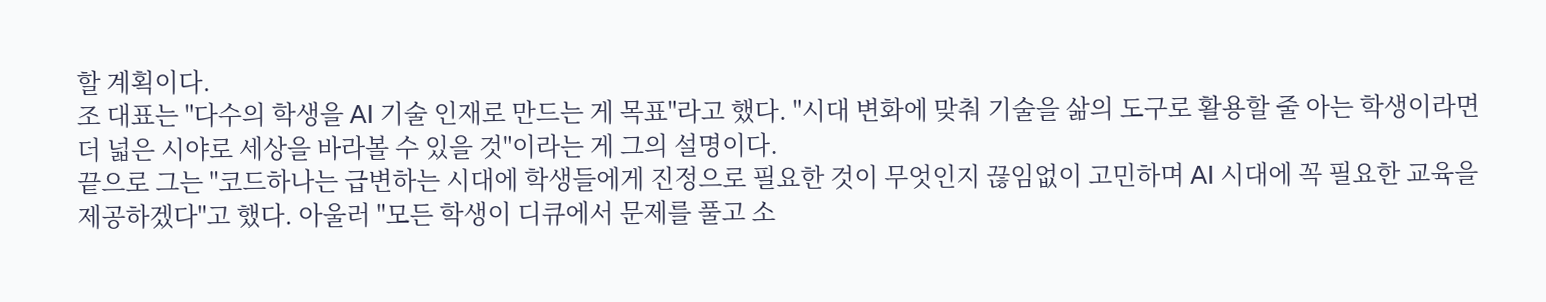할 계획이다.
조 대표는 "다수의 학생을 AI 기술 인재로 만드는 게 목표"라고 했다. "시대 변화에 맞춰 기술을 삶의 도구로 활용할 줄 아는 학생이라면 더 넓은 시야로 세상을 바라볼 수 있을 것"이라는 게 그의 설명이다.
끝으로 그는 "코드하나는 급변하는 시대에 학생들에게 진정으로 필요한 것이 무엇인지 끊임없이 고민하며 AI 시대에 꼭 필요한 교육을 제공하겠다"고 했다. 아울러 "모든 학생이 디큐에서 문제를 풀고 소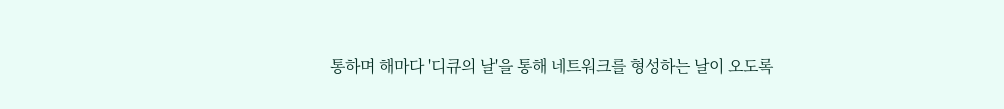통하며 해마다 '디큐의 날'을 통해 네트워크를 형성하는 날이 오도록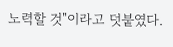노력할 것"이라고 덧붙였다.